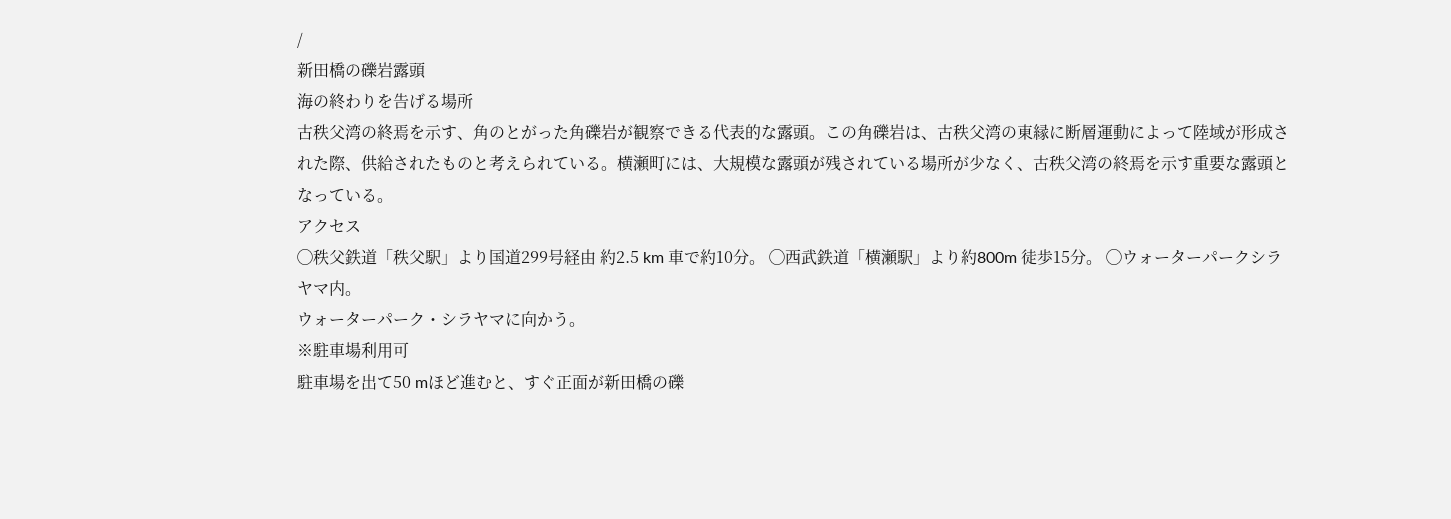/
新田橋の礫岩露頭
海の終わりを告げる場所
古秩父湾の終焉を示す、角のとがった角礫岩が観察できる代表的な露頭。この角礫岩は、古秩父湾の東縁に断層運動によって陸域が形成された際、供給されたものと考えられている。横瀬町には、大規模な露頭が残されている場所が少なく、古秩父湾の終焉を示す重要な露頭となっている。
アクセス
◯秩父鉄道「秩父駅」より国道299号経由 約2.5 km 車で約10分。 ◯西武鉄道「横瀬駅」より約800m 徒歩15分。 ◯ウォーターパークシラヤマ内。
ウォーターパーク・シラヤマに向かう。
※駐車場利用可
駐車場を出て50 mほど進むと、すぐ正面が新田橋の礫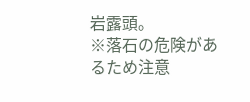岩露頭。
※落石の危険があるため注意